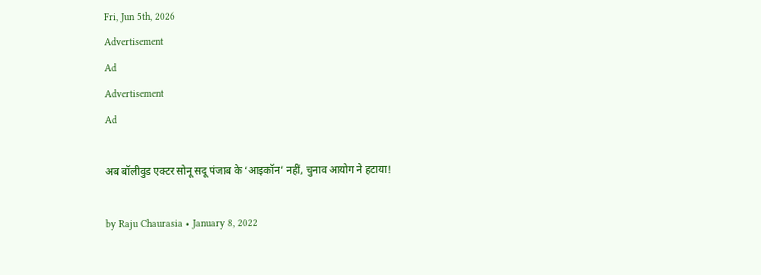Fri, Jun 5th, 2026
Advertisement
Ad
Advertisement
Ad

अब बॉलीवुड एक्टर सोनू सदू पंजाब के ‘आइकॉन’ नहीं, चुनाव आयोग ने हटाया!

by Raju Chaurasia • January 8, 2022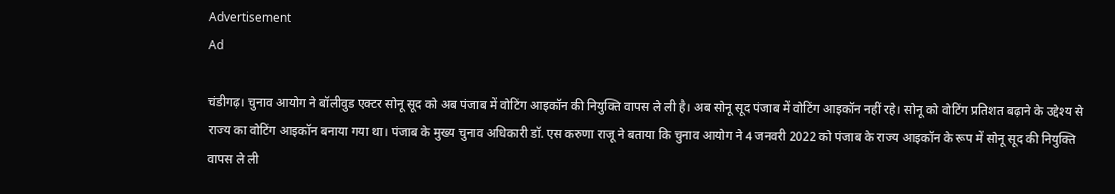Advertisement
Ad

चंडीगढ़। चुनाव आयोग ने बॉलीवुड एक्टर सोनू सूद को अब पंजाब में वोटिंग आइकॉन की नियुक्ति वापस ले ली है। अब सोनू सूद पंजाब में वोटिंग आइकॉन नहीं रहे। सोनू को वोटिंग प्रतिशत बढ़ाने के उद्देश्य से राज्य का वोटिंग आइकॉन बनाया गया था। पंजाब के मुख्य चुनाव अधिकारी डॉ. एस करुणा राजू ने बताया कि चुनाव आयोग ने 4 जनवरी 2022 को पंजाब के राज्य आइकॉन के रूप में सोनू सूद की नियुक्ति वापस ले ली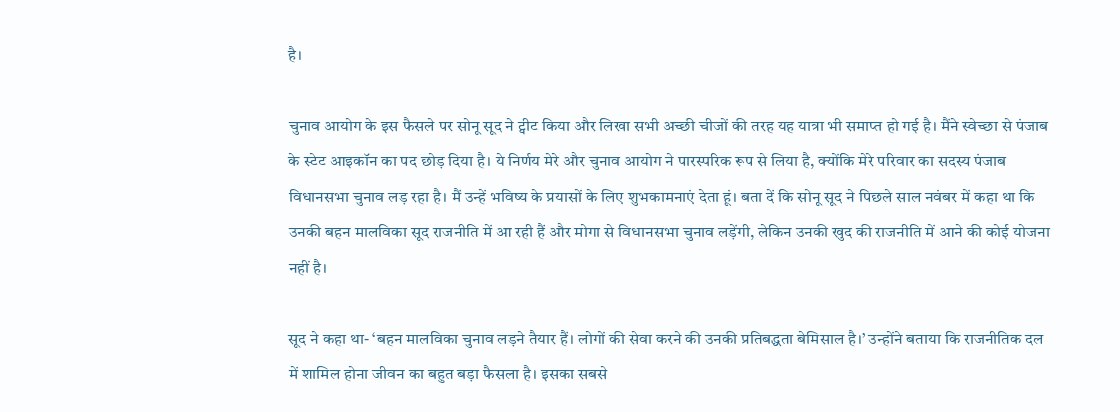है।

चुनाव आयोग के इस फैसले पर सोनू सूद ने ट्वीट किया और लिखा सभी अच्छी चीजों की तरह यह यात्रा भी समाप्त हो गई है। मैंने स्वेच्छा से पंजाब के स्टेट आइकॉन का पद छोड़ दिया है। ये निर्णय मेरे और चुनाव आयोग ने पारस्परिक रूप से लिया है, क्योंकि मेरे परिवार का सदस्य पंजाब विधानसभा चुनाव लड़ रहा है। मैं उन्हें भविष्य के प्रयासों के लिए शुभकामनाएं देता हूं। बता दें कि सोनू सूद ने पिछले साल नवंबर में कहा था कि उनकी बहन मालविका सूद राजनीति में आ रही हैं और मोगा से विधानसभा चुनाव लड़ेंगी, लेकिन उनकी खुद की राजनीति में आने की कोई योजना नहीं है।

सूद ने कहा था- ‘बहन मालविका चुनाव लड़ने तैयार हैं। लोगों की सेवा करने की उनकी प्रतिबद्धता बेमिसाल है।’ उन्होंने बताया कि राजनीतिक दल में शामिल होना जीवन का बहुत बड़ा फैसला है। इसका सबसे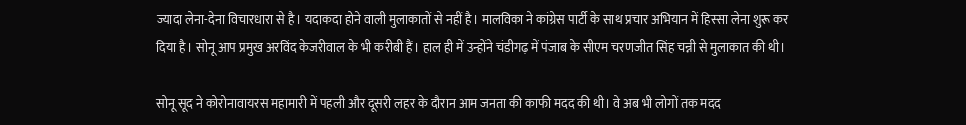ज्यादा लेना-देना विचारधारा से है। यदाकदा होने वाली मुलाकातों से नहीं है। मालविका ने कांग्रेस पार्टी के साथ प्रचार अभियान में हिस्सा लेना शुरू कर दिया है। सोनू आप प्रमुख अरविंद केजरीवाल के भी करीबी हैं। हाल ही में उन्होंने चंडीगढ़ में पंजाब के सीएम चरणजीत सिंह चन्नी से मुलाकात की थी।

सोनू सूद ने कोरोनावायरस महामारी में पहली और दूसरी लहर के दौरान आम जनता की काफी मदद की थी। वे अब भी लोगों तक मदद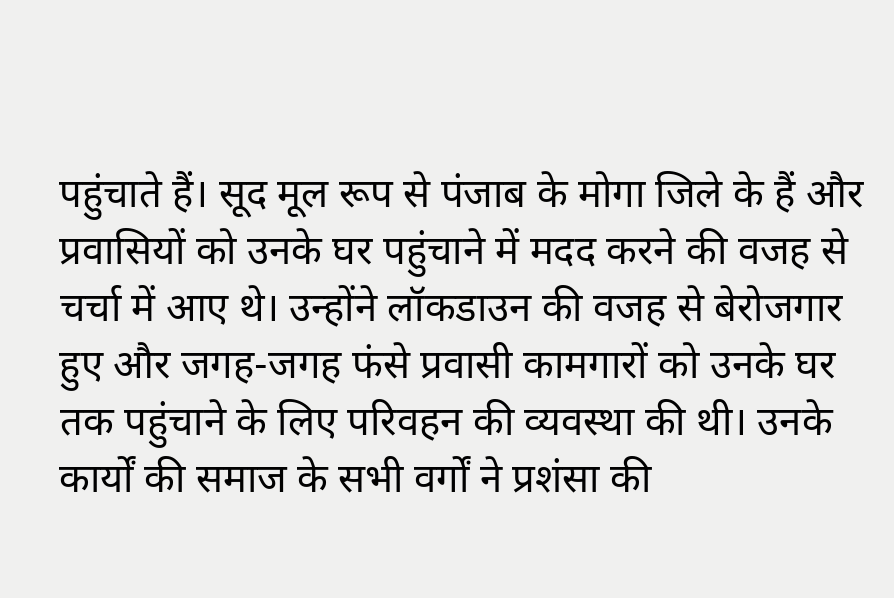पहुंचाते हैं। सूद मूल रूप से पंजाब के मोगा जिले के हैं और प्रवासियों को उनके घर पहुंचाने में मदद करने की वजह से चर्चा में आए थे। उन्होंने लॉकडाउन की वजह से बेरोजगार हुए और जगह-जगह फंसे प्रवासी कामगारों को उनके घर तक पहुंचाने के लिए परिवहन की व्यवस्था की थी। उनके कार्यों की समाज के सभी वर्गों ने प्रशंसा की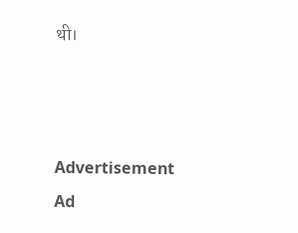थी।



Advertisement
Ad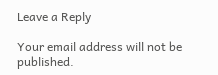Leave a Reply

Your email address will not be published.